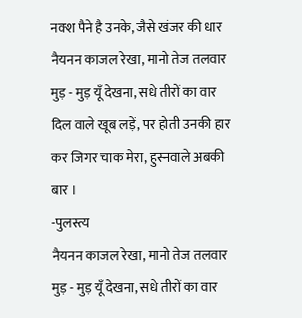नक्श पैने है उनके, जैसे खंजर की धार
नैयनन काजल रेखा, मानो तेज तलवार
मुड़ - मुड़ यूँ देखना, सधे तीरों का वार
दिल वाले खूब लड़ें, पर होती उनकी हार
कर जिगर चाक मेरा, हुस्नवाले अबकी बार ।
-पुलस्त्य
नैयनन काजल रेखा, मानो तेज तलवार
मुड़ - मुड़ यूँ देखना, सधे तीरों का वार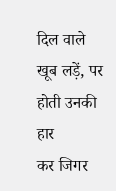दिल वाले खूब लड़ें, पर होती उनकी हार
कर जिगर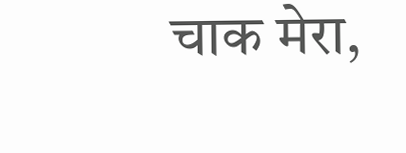चाक मेरा,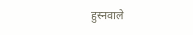हुस्नवाले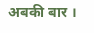अबकी बार ।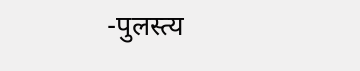-पुलस्त्य